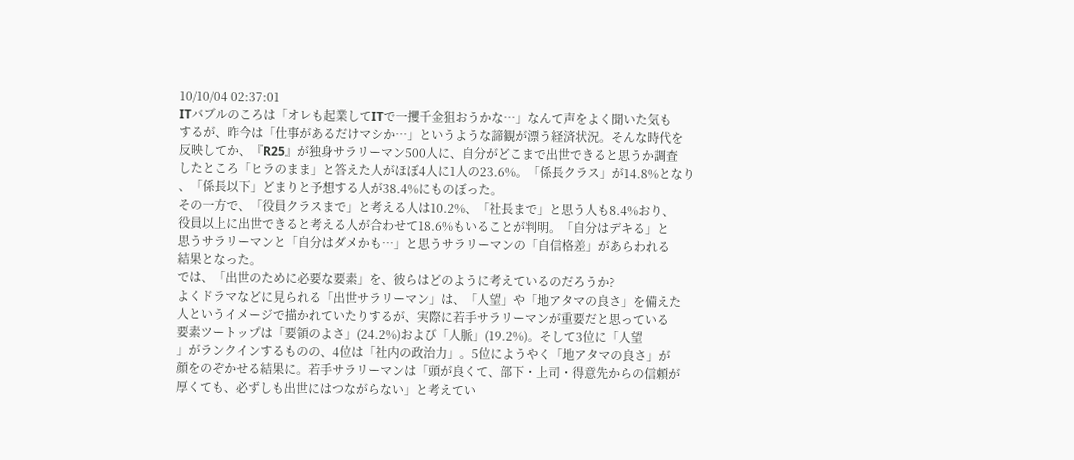10/10/04 02:37:01
ITバブルのころは「オレも起業してITで一攫千金狙おうかな…」なんて声をよく聞いた気も
するが、昨今は「仕事があるだけマシか…」というような諦観が漂う経済状況。そんな時代を
反映してか、『R25』が独身サラリーマン500人に、自分がどこまで出世できると思うか調査
したところ「ヒラのまま」と答えた人がほぼ4人に1人の23.6%。「係長クラス」が14.8%となり
、「係長以下」どまりと予想する人が38.4%にものぼった。
その一方で、「役員クラスまで」と考える人は10.2%、「社長まで」と思う人も8.4%おり、
役員以上に出世できると考える人が合わせて18.6%もいることが判明。「自分はデキる」と
思うサラリーマンと「自分はダメかも…」と思うサラリーマンの「自信格差」があらわれる
結果となった。
では、「出世のために必要な要素」を、彼らはどのように考えているのだろうか?
よくドラマなどに見られる「出世サラリーマン」は、「人望」や「地アタマの良さ」を備えた
人というイメージで描かれていたりするが、実際に若手サラリーマンが重要だと思っている
要素ツートップは「要領のよさ」(24.2%)および「人脈」(19.2%)。そして3位に「人望
」がランクインするものの、4位は「社内の政治力」。5位にようやく「地アタマの良さ」が
顔をのぞかせる結果に。若手サラリーマンは「頭が良くて、部下・上司・得意先からの信頼が
厚くても、必ずしも出世にはつながらない」と考えてい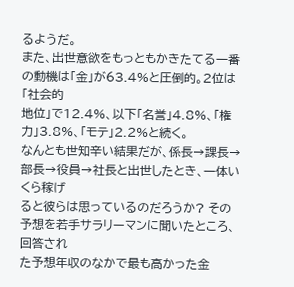るようだ。
また、出世意欲をもっともかきたてる一番の動機は「金」が63.4%と圧倒的。2位は「社会的
地位」で12.4%、以下「名誉」4.8%、「権力」3.8%、「モテ」2.2%と続く。
なんとも世知辛い結果だが、係長→課長→部長→役員→社長と出世したとき、一体いくら稼げ
ると彼らは思っているのだろうか? その予想を若手サラリーマンに聞いたところ、回答され
た予想年収のなかで最も高かった金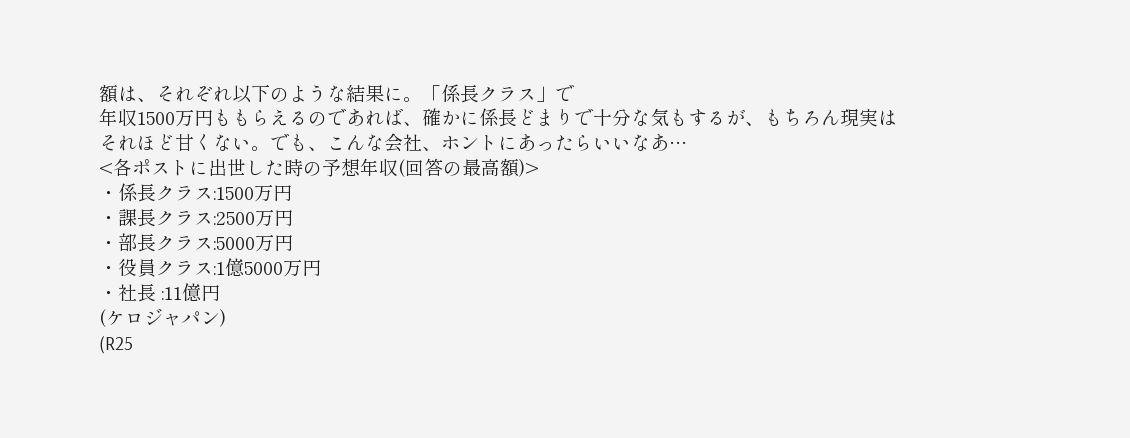額は、それぞれ以下のような結果に。「係長クラス」で
年収1500万円ももらえるのであれば、確かに係長どまりで十分な気もするが、もちろん現実は
それほど甘くない。でも、こんな会社、ホントにあったらいいなあ…
<各ポストに出世した時の予想年収(回答の最高額)>
・係長クラス:1500万円
・課長クラス:2500万円
・部長クラス:5000万円
・役員クラス:1億5000万円
・社長 :11億円
(ケロジャパン)
(R25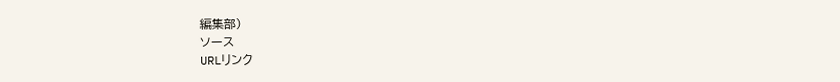編集部)
ソース
URLリンク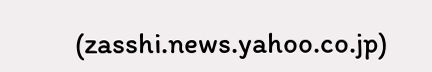(zasshi.news.yahoo.co.jp)